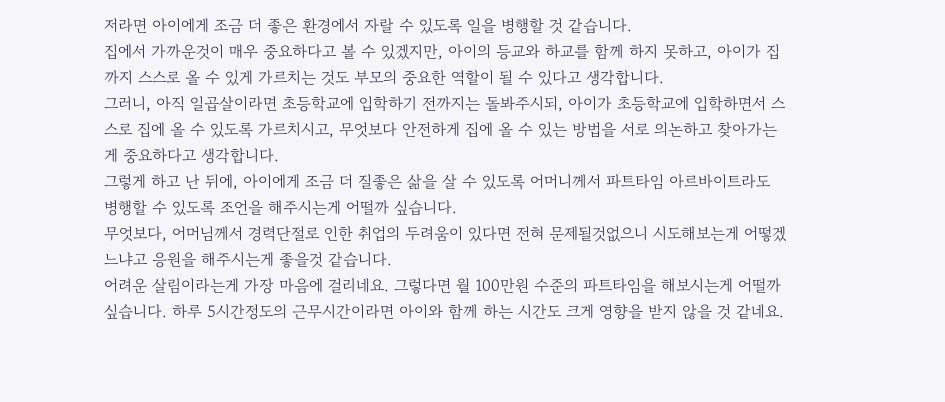저라면 아이에게 조금 더 좋은 환경에서 자랄 수 있도록 일을 병행할 것 같습니다.
집에서 가까운것이 매우 중요하다고 볼 수 있겠지만, 아이의 등교와 하교를 함께 하지 못하고, 아이가 집까지 스스로 올 수 있게 가르치는 것도 부모의 중요한 역할이 될 수 있다고 생각합니다.
그러니, 아직 일곱살이라면 초등학교에 입학하기 전까지는 돌봐주시되, 아이가 초등학교에 입학하면서 스스로 집에 올 수 있도록 가르치시고, 무엇보다 안전하게 집에 올 수 있는 방법을 서로 의논하고 찾아가는게 중요하다고 생각합니다.
그렇게 하고 난 뒤에, 아이에게 조금 더 질좋은 삶을 살 수 있도록 어머니께서 파트타임 아르바이트라도 병행할 수 있도록 조언을 해주시는게 어떨까 싶습니다.
무엇보다, 어머님께서 경력단절로 인한 취업의 두려움이 있다면 전혀 문제될것없으니 시도해보는게 어떻겠느냐고 응원을 해주시는게 좋을것 같습니다.
어려운 살림이라는게 가장 마음에 걸리네요. 그렇다면 월 100만원 수준의 파트타임을 해보시는게 어떨까 싶습니다. 하루 5시간정도의 근무시간이라면 아이와 함께 하는 시간도 크게 영향을 받지 않을 것 같네요.